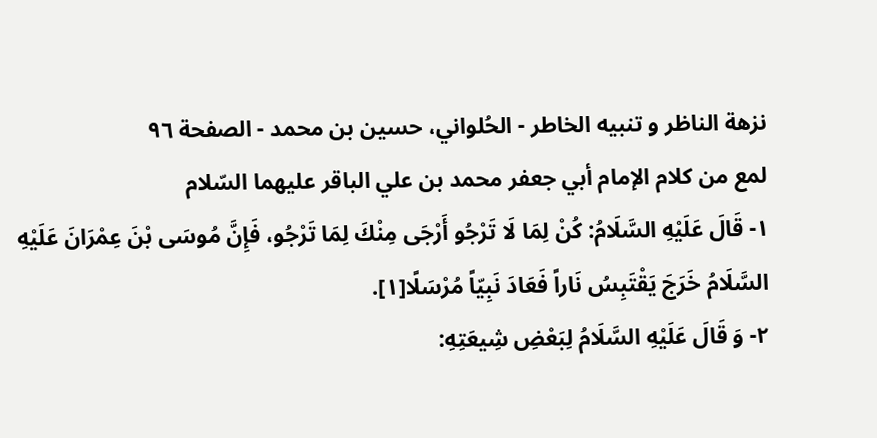نزهة الناظر و تنبيه الخاطر - الحُلواني، حسين بن محمد - الصفحة ٩٦
لمع من كلام الإمام أبي جعفر محمد بن علي الباقر عليهما السّلام
١- قَالَ عَلَيْهِ السَّلَامُ: كُنْ لِمَا لَا تَرْجُو أَرْجَى مِنْكَ لِمَا تَرْجُو، فَإِنَّ مُوسَى بْنَ عِمْرَانَ عَلَيْهِ السَّلَامُ خَرَجَ يَقْتَبِسُ نَاراً فَعَادَ نَبِيّاً مُرْسَلًا[١].
٢- وَ قَالَ عَلَيْهِ السَّلَامُ لِبَعْضِ شِيعَتِهِ: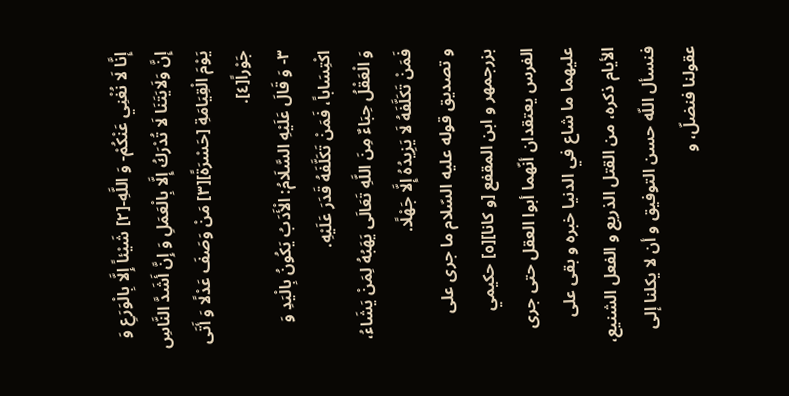إِنَّا لَا نُغْنِي عَنْكُمْ- وَ اللَّهِ-[٢] شَيْئاً إِلَّا بِالْوَرَعِ وَ إِنَّ وَلَايَتَنَا لَا تُدْرَكُ إِلَّا بِالْعَمَلِ وَ إِنَّ أَشَدَّ النَّاسِ يَوْمَ الْقِيَامَةِ [حَسْرَةً][٣] مَنْ وَصَفَ عَدْلًا وَ أَتَى جَوْراً[٤].
٣- وَ قَالَ عَلَيْهِ السَّلَامُ: الْأَدَبُ يَكُونُ بِالْيَدِ وَ اكْتِسَاباً، فَمَنْ تَكَلَّفَهُ قَدَرَ عَلَيْهِ.
وَ الْعَقْلُ حِبَاءٌ مِنَ اللَّهِ تَعَالَى يَهَبُهُ لِمَنْ يَشَاءُ، فَمَنْ تَكَلَّفَهُ لَا يَزِيدُهُ إِلَّا جَهْلًا.
و تصديق قوله عليه السّلام ما جرى على بزرجمهر و ابن المقفع [و كانا][٥] حكيمي الفرس يعتقدان أنّهما أبوا العقل حتى جرى عليهما ما شاع في الدنيا خبره و بقى على الأيام ذكره، من القتل الذريع و الفعل الشنيع، فنسأل اللّه حسن التوفيق و أن لا يكلنا إلى عقولنا فنضلّ، و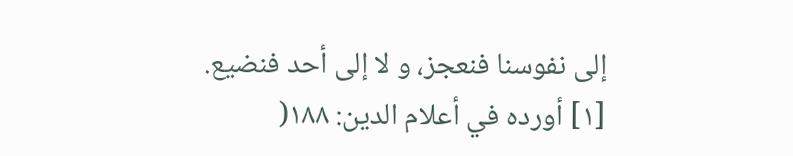إلى نفوسنا فنعجز، و لا إلى أحد فنضيع.
[١] أورده في أعلام الدين: ١٨٨(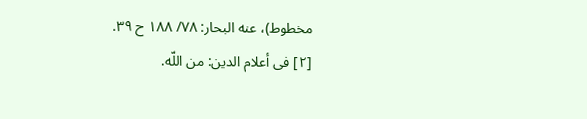مخطوط)، عنه البحار: ٧٨/ ١٨٨ ح ٣٩.
[٢] فى أعلام الدين: من اللّه.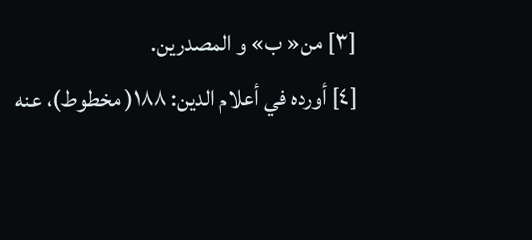[٣] من« ب» و المصدرين.
[٤] أورده في أعلام الدين: ١٨٨( مخطوط)، عنه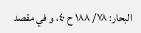البحار: ٧٨/ ١٨٨ ح ٤٠، و في مقصد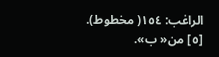الراغب: ١٥٤( مخطوط).
[٥] من« ب».